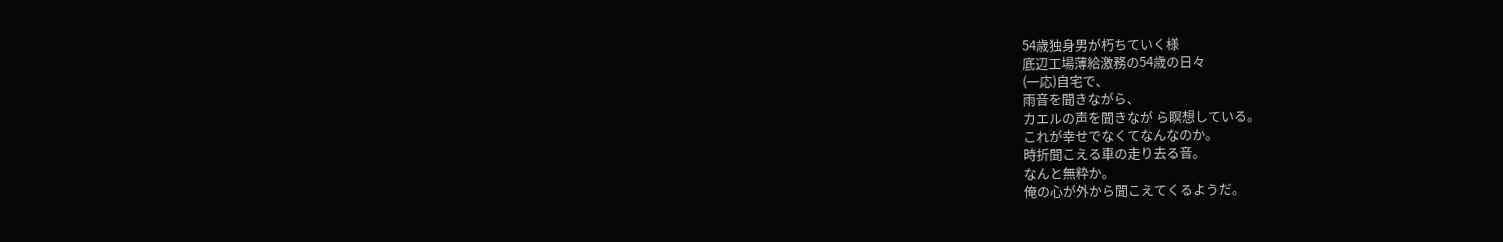54歳独身男が朽ちていく様
底辺工場薄給激務の54歳の日々
(一応)自宅で、
雨音を聞きながら、
カエルの声を聞きなが ら瞑想している。
これが幸せでなくてなんなのか。
時折聞こえる車の走り去る音。
なんと無粋か。
俺の心が外から聞こえてくるようだ。